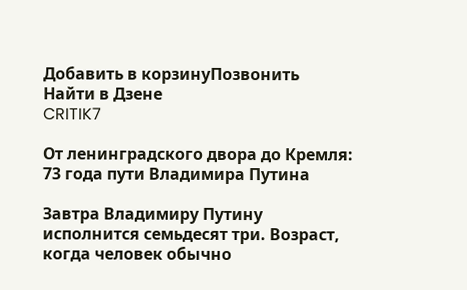Добавить в корзинуПозвонить
Найти в Дзене
CRITIK7

От ленинградского двора до Кремля: 73 года пути Владимира Путина

Завтра Владимиру Путину исполнится семьдесят три. Возраст, когда человек обычно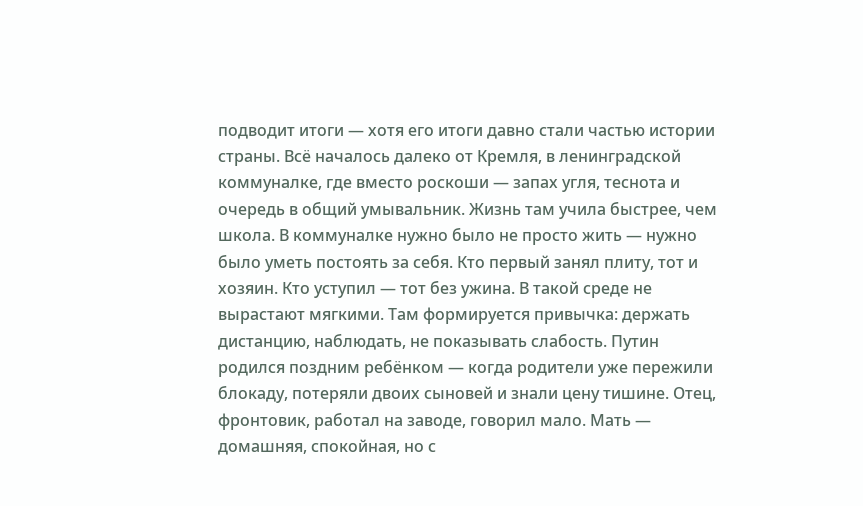подводит итоги — хотя его итоги давно стали частью истории страны. Всё началось далеко от Кремля, в ленинградской коммуналке, где вместо роскоши — запах угля, теснота и очередь в общий умывальник. Жизнь там учила быстрее, чем школа. В коммуналке нужно было не просто жить — нужно было уметь постоять за себя. Кто первый занял плиту, тот и хозяин. Кто уступил — тот без ужина. В такой среде не вырастают мягкими. Там формируется привычка: держать дистанцию, наблюдать, не показывать слабость. Путин родился поздним ребёнком — когда родители уже пережили блокаду, потеряли двоих сыновей и знали цену тишине. Отец, фронтовик, работал на заводе, говорил мало. Мать — домашняя, спокойная, но с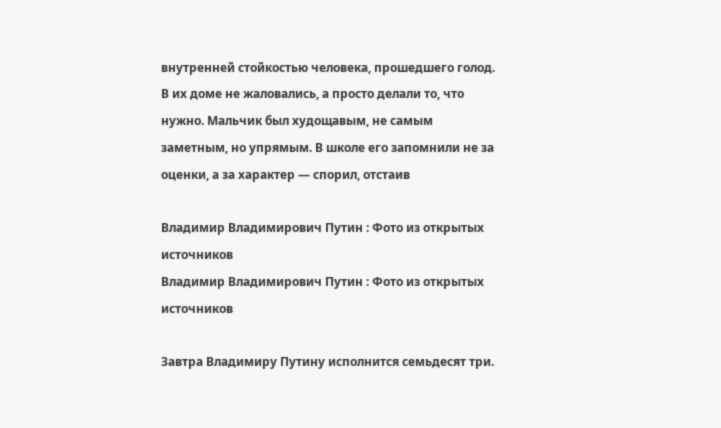внутренней стойкостью человека, прошедшего голод. В их доме не жаловались, а просто делали то, что нужно. Мальчик был худощавым, не самым заметным, но упрямым. В школе его запомнили не за оценки, а за характер — спорил, отстаив

Владимир Владимирович Путин : Фото из открытых источников
Владимир Владимирович Путин : Фото из открытых источников

Завтра Владимиру Путину исполнится семьдесят три.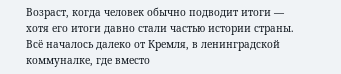Возраст, когда человек обычно подводит итоги — хотя его итоги давно стали частью истории страны. Всё началось далеко от Кремля, в ленинградской коммуналке, где вместо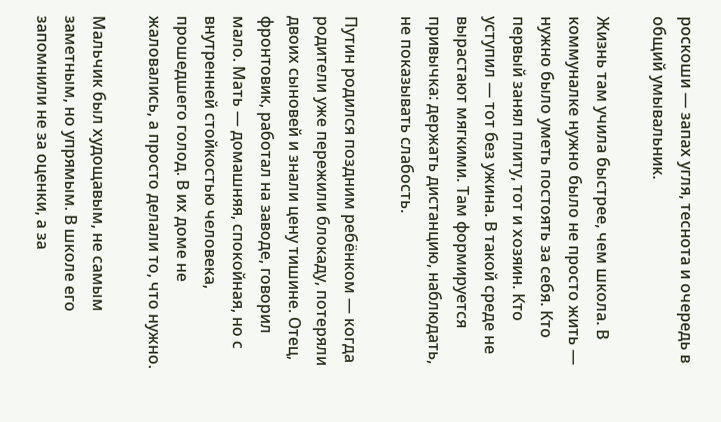роскоши — запах угля, теснота и очередь в общий умывальник.

Жизнь там учила быстрее, чем школа. В коммуналке нужно было не просто жить — нужно было уметь постоять за себя. Кто первый занял плиту, тот и хозяин. Кто уступил — тот без ужина. В такой среде не вырастают мягкими. Там формируется привычка: держать дистанцию, наблюдать, не показывать слабость.

Путин родился поздним ребёнком — когда родители уже пережили блокаду, потеряли двоих сыновей и знали цену тишине. Отец, фронтовик, работал на заводе, говорил мало. Мать — домашняя, спокойная, но с внутренней стойкостью человека, прошедшего голод. В их доме не жаловались, а просто делали то, что нужно.

Мальчик был худощавым, не самым заметным, но упрямым. В школе его запомнили не за оценки, а за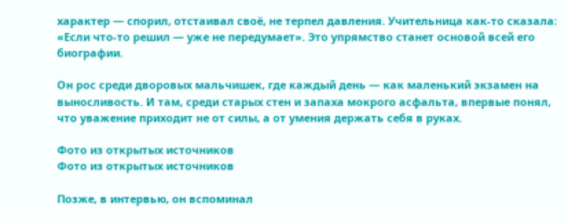характер — спорил, отстаивал своё, не терпел давления. Учительница как-то сказала: «Если что-то решил — уже не передумает». Это упрямство станет основой всей его биографии.

Он рос среди дворовых мальчишек, где каждый день — как маленький экзамен на выносливость. И там, среди старых стен и запаха мокрого асфальта, впервые понял, что уважение приходит не от силы, а от умения держать себя в руках.

Фото из открытых источников
Фото из открытых источников

Позже, в интервью, он вспоминал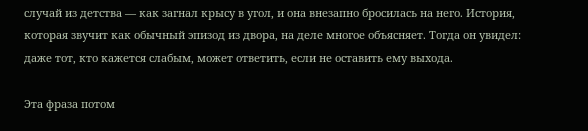случай из детства — как загнал крысу в угол, и она внезапно бросилась на него. История, которая звучит как обычный эпизод из двора, на деле многое объясняет. Тогда он увидел: даже тот, кто кажется слабым, может ответить, если не оставить ему выхода.

Эта фраза потом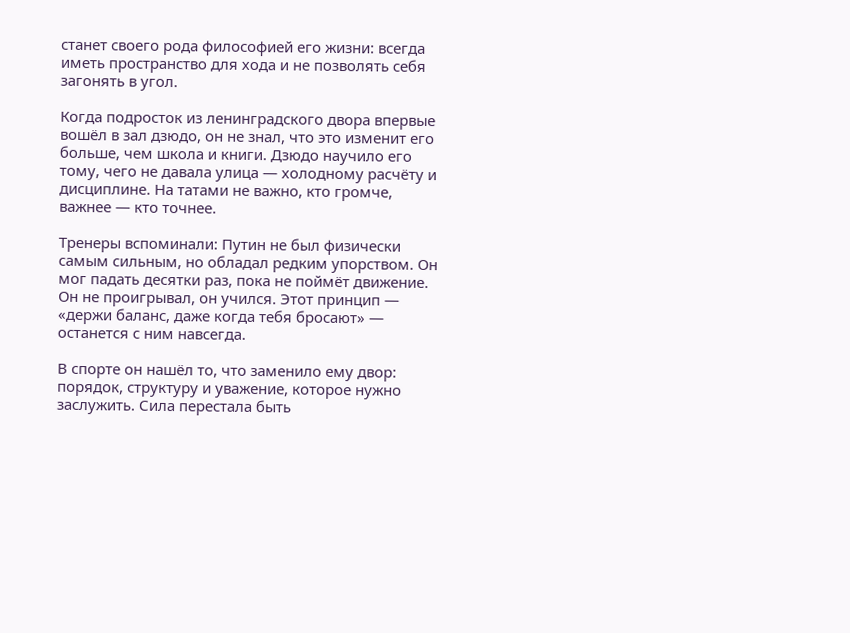станет своего рода философией его жизни: всегда иметь пространство для хода и не позволять себя загонять в угол.

Когда подросток из ленинградского двора впервые вошёл в зал дзюдо, он не знал, что это изменит его больше, чем школа и книги. Дзюдо научило его тому, чего не давала улица — холодному расчёту и дисциплине. На татами не важно, кто громче, важнее — кто точнее.

Тренеры вспоминали: Путин не был физически самым сильным, но обладал редким упорством. Он мог падать десятки раз, пока не поймёт движение. Он не проигрывал, он учился. Этот принцип — «держи баланс, даже когда тебя бросают» — останется с ним навсегда.

В спорте он нашёл то, что заменило ему двор: порядок, структуру и уважение, которое нужно заслужить. Сила перестала быть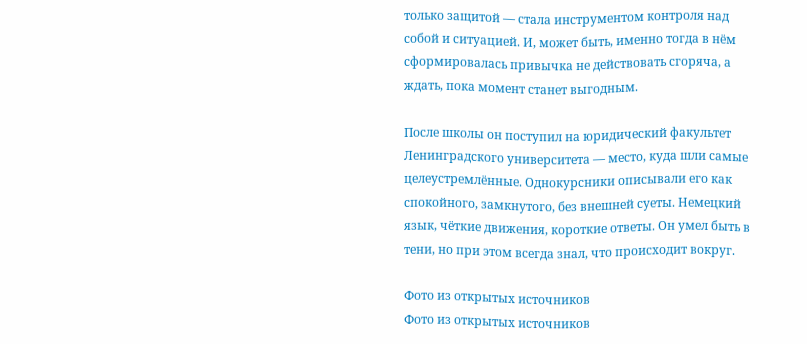только защитой — стала инструментом контроля над собой и ситуацией. И, может быть, именно тогда в нём сформировалась привычка не действовать сгоряча, а ждать, пока момент станет выгодным.

После школы он поступил на юридический факультет Ленинградского университета — место, куда шли самые целеустремлённые. Однокурсники описывали его как спокойного, замкнутого, без внешней суеты. Немецкий язык, чёткие движения, короткие ответы. Он умел быть в тени, но при этом всегда знал, что происходит вокруг.

Фото из открытых источников
Фото из открытых источников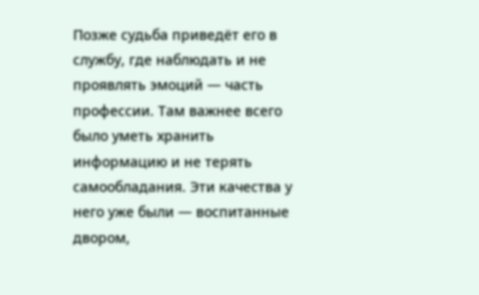Позже судьба приведёт его в службу, где наблюдать и не проявлять эмоций — часть профессии. Там важнее всего было уметь хранить информацию и не терять самообладания. Эти качества у него уже были — воспитанные двором,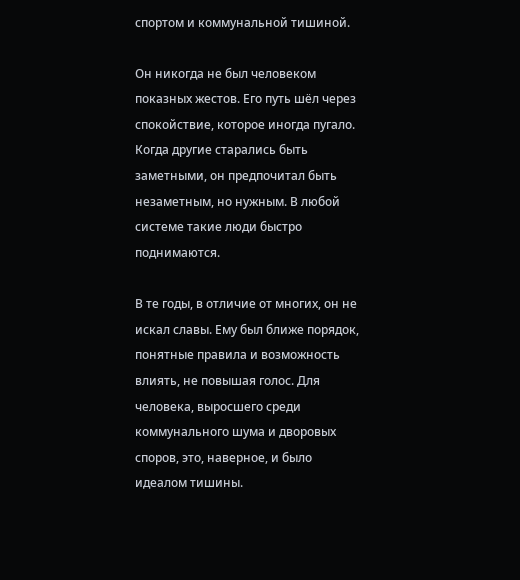спортом и коммунальной тишиной.

Он никогда не был человеком показных жестов. Его путь шёл через спокойствие, которое иногда пугало. Когда другие старались быть заметными, он предпочитал быть незаметным, но нужным. В любой системе такие люди быстро поднимаются.

В те годы, в отличие от многих, он не искал славы. Ему был ближе порядок, понятные правила и возможность влиять, не повышая голос. Для человека, выросшего среди коммунального шума и дворовых споров, это, наверное, и было идеалом тишины.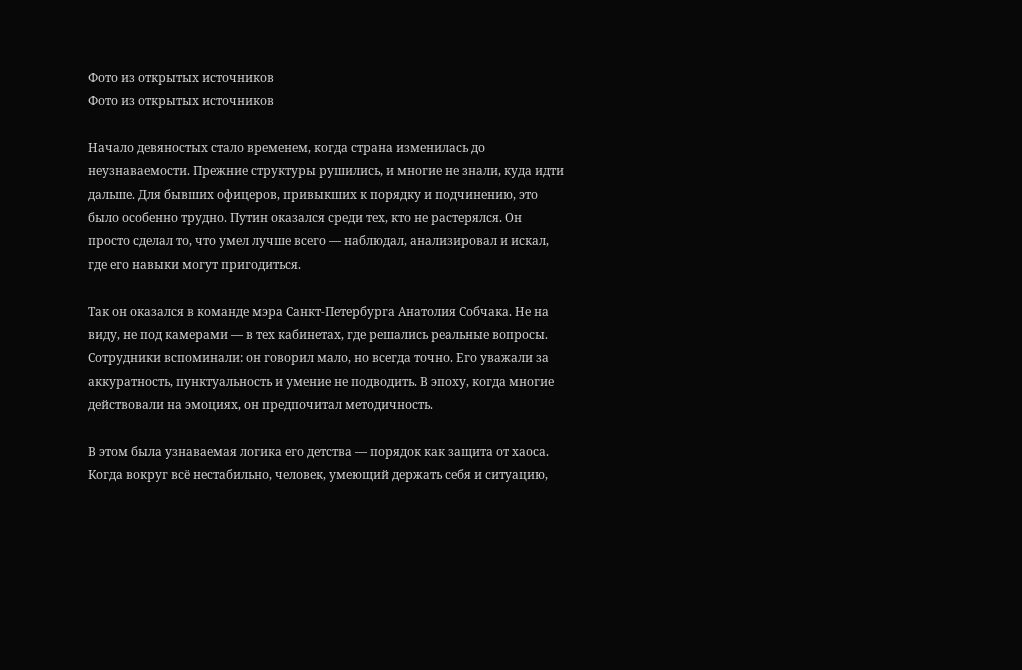Фото из открытых источников
Фото из открытых источников

Начало девяностых стало временем, когда страна изменилась до неузнаваемости. Прежние структуры рушились, и многие не знали, куда идти дальше. Для бывших офицеров, привыкших к порядку и подчинению, это было особенно трудно. Путин оказался среди тех, кто не растерялся. Он просто сделал то, что умел лучше всего — наблюдал, анализировал и искал, где его навыки могут пригодиться.

Так он оказался в команде мэра Санкт-Петербурга Анатолия Собчака. Не на виду, не под камерами — в тех кабинетах, где решались реальные вопросы. Сотрудники вспоминали: он говорил мало, но всегда точно. Его уважали за аккуратность, пунктуальность и умение не подводить. В эпоху, когда многие действовали на эмоциях, он предпочитал методичность.

В этом была узнаваемая логика его детства — порядок как защита от хаоса. Когда вокруг всё нестабильно, человек, умеющий держать себя и ситуацию,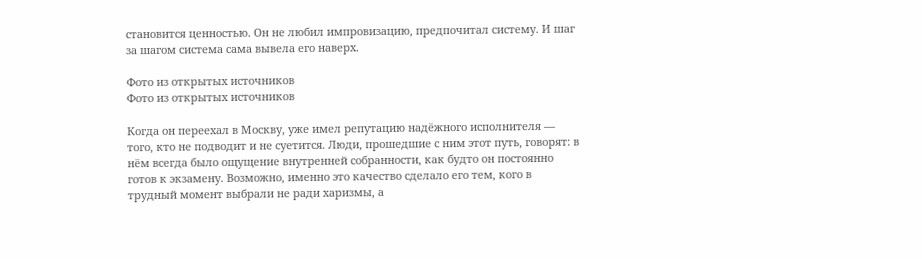становится ценностью. Он не любил импровизацию, предпочитал систему. И шаг за шагом система сама вывела его наверх.

Фото из открытых источников
Фото из открытых источников

Когда он переехал в Москву, уже имел репутацию надёжного исполнителя — того, кто не подводит и не суетится. Люди, прошедшие с ним этот путь, говорят: в нём всегда было ощущение внутренней собранности, как будто он постоянно готов к экзамену. Возможно, именно это качество сделало его тем, кого в трудный момент выбрали не ради харизмы, а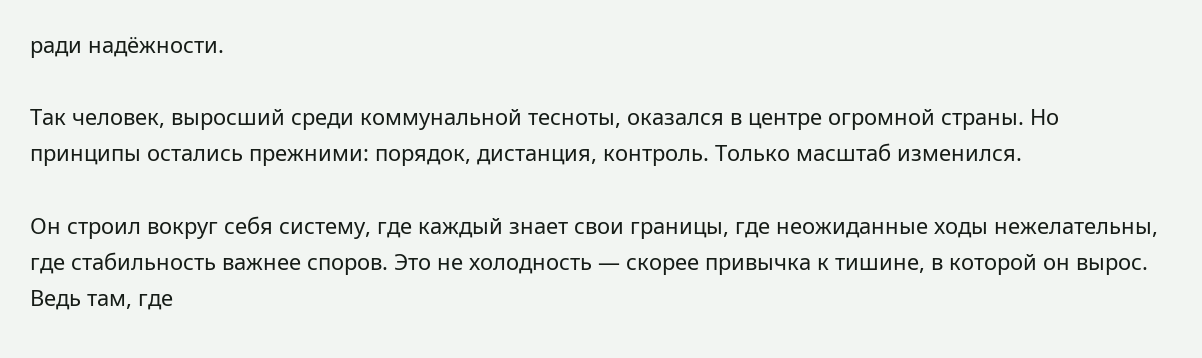ради надёжности.

Так человек, выросший среди коммунальной тесноты, оказался в центре огромной страны. Но принципы остались прежними: порядок, дистанция, контроль. Только масштаб изменился.

Он строил вокруг себя систему, где каждый знает свои границы, где неожиданные ходы нежелательны, где стабильность важнее споров. Это не холодность — скорее привычка к тишине, в которой он вырос. Ведь там, где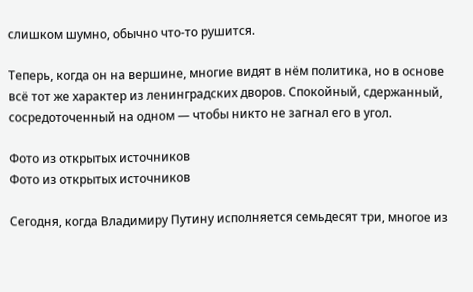слишком шумно, обычно что-то рушится.

Теперь, когда он на вершине, многие видят в нём политика, но в основе всё тот же характер из ленинградских дворов. Спокойный, сдержанный, сосредоточенный на одном — чтобы никто не загнал его в угол.

Фото из открытых источников
Фото из открытых источников

Сегодня, когда Владимиру Путину исполняется семьдесят три, многое из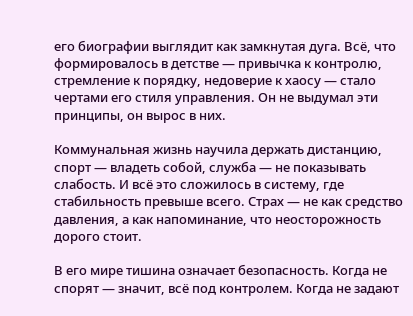его биографии выглядит как замкнутая дуга. Всё, что формировалось в детстве — привычка к контролю, стремление к порядку, недоверие к хаосу — стало чертами его стиля управления. Он не выдумал эти принципы, он вырос в них.

Коммунальная жизнь научила держать дистанцию, спорт — владеть собой, служба — не показывать слабость. И всё это сложилось в систему, где стабильность превыше всего. Страх — не как средство давления, а как напоминание, что неосторожность дорого стоит.

В его мире тишина означает безопасность. Когда не спорят — значит, всё под контролем. Когда не задают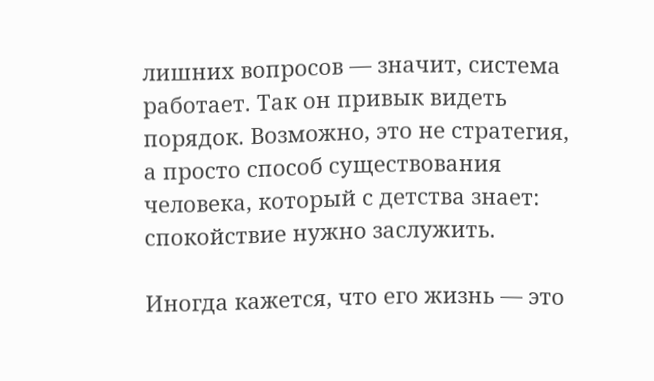лишних вопросов — значит, система работает. Так он привык видеть порядок. Возможно, это не стратегия, а просто способ существования человека, который с детства знает: спокойствие нужно заслужить.

Иногда кажется, что его жизнь — это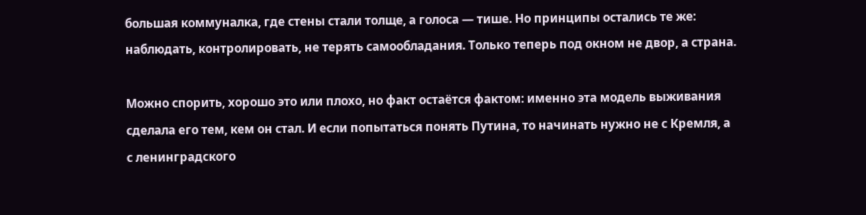большая коммуналка, где стены стали толще, а голоса — тише. Но принципы остались те же: наблюдать, контролировать, не терять самообладания. Только теперь под окном не двор, а страна.

Можно спорить, хорошо это или плохо, но факт остаётся фактом: именно эта модель выживания сделала его тем, кем он стал. И если попытаться понять Путина, то начинать нужно не с Кремля, а с ленинградского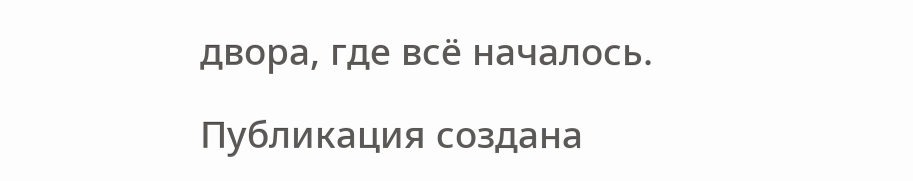двора, где всё началось.

Публикация создана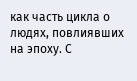как часть цикла о людях, повлиявших на эпоху. С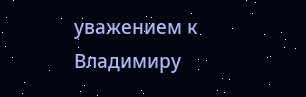уважением к Владимиру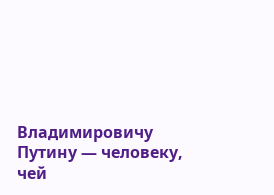Владимировичу Путину — человеку, чей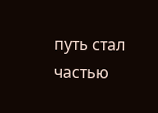путь стал частью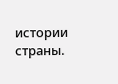истории страны.